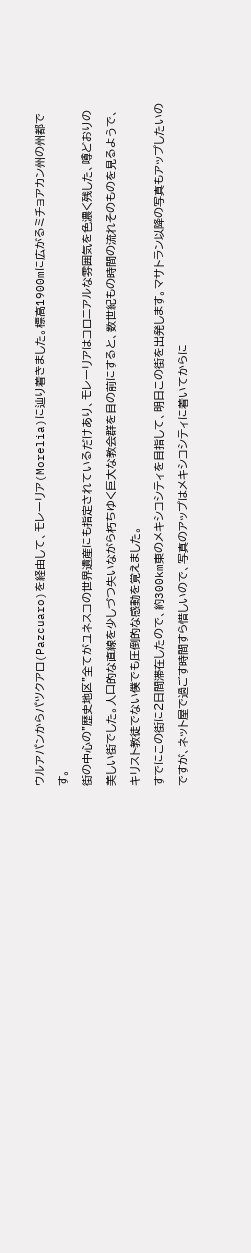ウルアパンからパツクアロ(Pazcuaro)を経由して、モレーリア(Morelia)に辿り着きました。標高1900mに広がるミチョアカン州の州都です。
街の中心の"歴史地区"全てがユネスコの世界遺産にも指定されているだけあり、モレーリアはコロニアルな雰囲気を色濃く残した、噂どおりの美しい街でした。人口的な直線を少しづつ失いながら朽ちゆく巨大な教会群を目の前にすると、数世紀もの時間の流れそのものを見るようで、キリスト教徒でない僕でも圧倒的な感動を覚えました。
すでにこの街に2日間滞在したので、約300km東のメキシコシティを目指して、明日この街を出発します。マサトラン以降の写真もアップしたいのですが、ネット屋で過ごす時間すら惜しいので、写真のアップはメキシコシティに着いてからに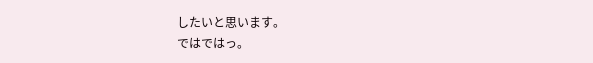したいと思います。
ではではっ。